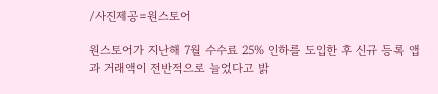/사진제공=원스토어

원스토어가 지난해 7월 수수료 25% 인하를 도입한 후 신규 등록 앱과 거래액이 전반적으로 늘었다고 밝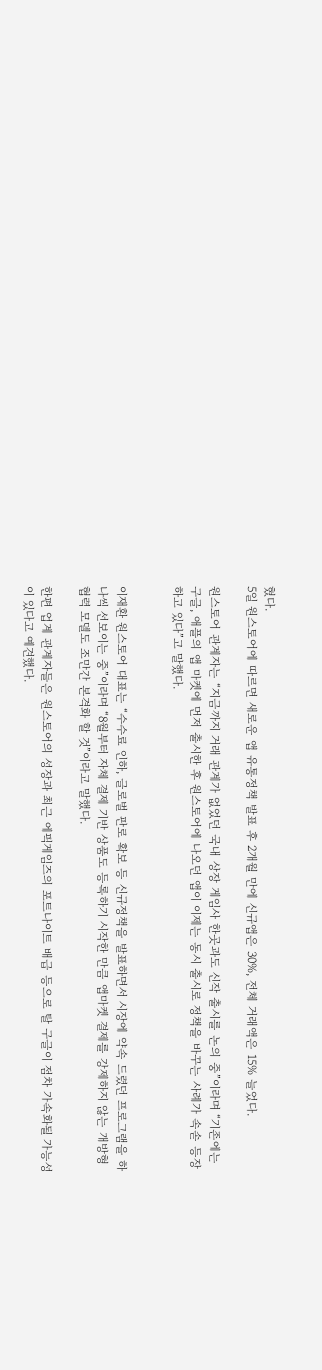혔다.
5일 원스토어에 따르면 새로운 앱 유통정책 발표 후 2개월 만에 신규앱은 30%, 전체 거래액은 15% 늘었다.

원스토어 관계자는 “지금까지 거래 관계가 없었던 국내 상장 게임사 한곳과도 신작 출시를 논의 중”이라며 “기존에는 구글, 애플의 앱 마켓에 먼저 출시한 후 원스토어에 나오던 앱이 이제는 동시 출시로 정책을 바꾸는 사례가 속솓 등장하고 있다”고 말했다.


이재환 원스토어 대표는 “수수료 인하, 글로벌 판로 확보 등 신규정책을 발표하면서 시장에 약속 드렸던 프로그램을 하나씩 선보이는 중”이라며 “8월부터 자체 결제 기반 상품도 등록하기 시작한 만큼 앱마켓 결제를 강제하지 않는 개방형 협력 모델도 조만간 본격화 할 것”이라고 말했다.

한편 업계 관계자들은 원스토어의 성장과 최근 에픽게임즈의 포트나이트 배급 등으로 탈 구글이 점차 가속화될 가능성이 있다고 예견했다.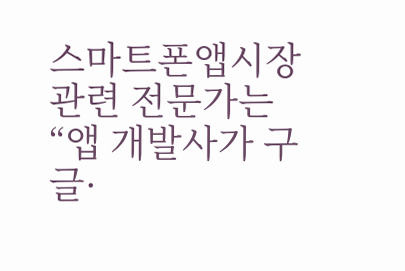스마트폰앱시장 관련 전문가는 “앱 개발사가 구글·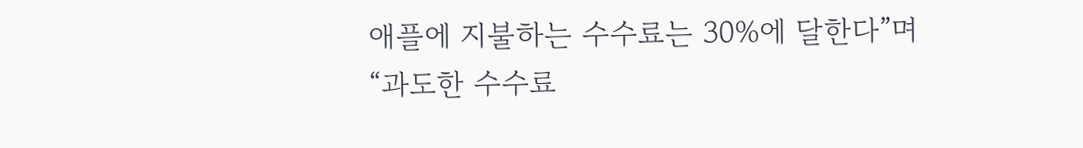애플에 지불하는 수수료는 30%에 달한다”며 “과도한 수수료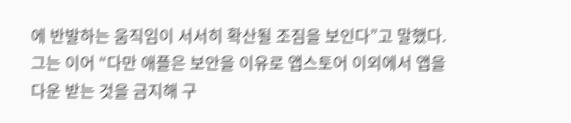에 반발하는 움직임이 서서히 확산될 조짐을 보인다”고 말했다. 그는 이어 “다만 애플은 보안을 이유로 앱스토어 이외에서 앱을 다운 받는 것을 금지해 구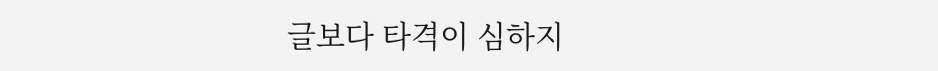글보다 타격이 심하지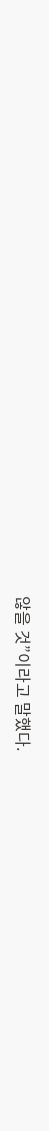않을 것”이라고 말했다.